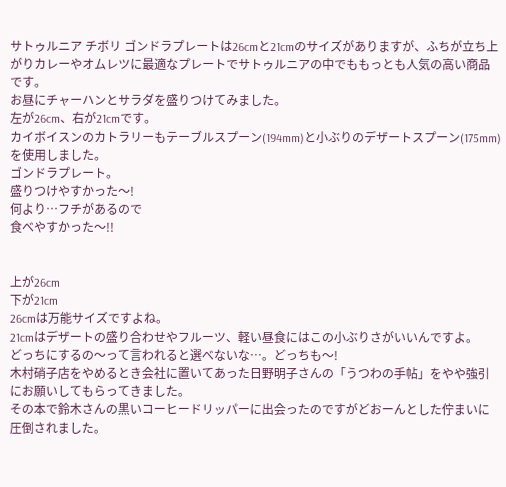サトゥルニア チボリ ゴンドラプレートは26cmと21cmのサイズがありますが、ふちが立ち上がりカレーやオムレツに最適なプレートでサトゥルニアの中でももっとも人気の高い商品です。
お昼にチャーハンとサラダを盛りつけてみました。
左が26cm、右が21cmです。
カイボイスンのカトラリーもテーブルスプーン(194mm)と小ぶりのデザートスプーン(175mm)を使用しました。
ゴンドラプレート。
盛りつけやすかった〜!
何より…フチがあるので
食べやすかった〜!!


上が26cm
下が21cm
26cmは万能サイズですよね。
21cmはデザートの盛り合わせやフルーツ、軽い昼食にはこの小ぶりさがいいんですよ。
どっちにするの〜って言われると選べないな…。どっちも〜!
木村硝子店をやめるとき会社に置いてあった日野明子さんの「うつわの手帖」をやや強引にお願いしてもらってきました。
その本で鈴木さんの黒いコーヒードリッパーに出会ったのですがどおーんとした佇まいに圧倒されました。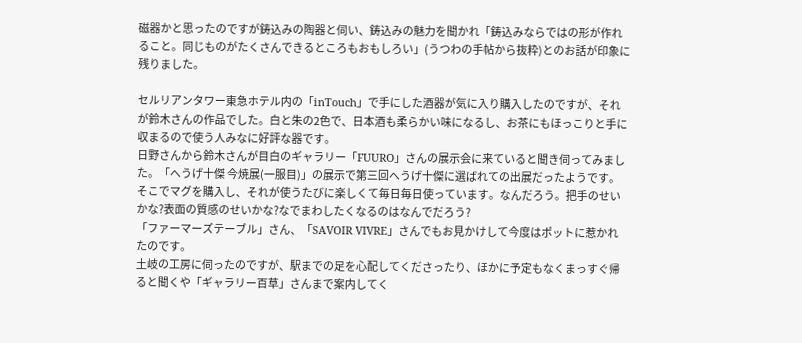磁器かと思ったのですが鋳込みの陶器と伺い、鋳込みの魅力を聞かれ「鋳込みならではの形が作れること。同じものがたくさんできるところもおもしろい」(うつわの手帖から抜粋)とのお話が印象に残りました。

セルリアンタワー東急ホテル内の「inTouch」で手にした酒器が気に入り購入したのですが、それが鈴木さんの作品でした。白と朱の2色で、日本酒も柔らかい味になるし、お茶にもほっこりと手に収まるので使う人みなに好評な器です。
日野さんから鈴木さんが目白のギャラリー「FUURO」さんの展示会に来ていると聞き伺ってみました。「へうげ十傑 今焼展(一服目)」の展示で第三回へうげ十傑に選ばれての出展だったようです。そこでマグを購入し、それが使うたびに楽しくて毎日毎日使っています。なんだろう。把手のせいかな?表面の質感のせいかな?なでまわしたくなるのはなんでだろう?
「ファーマーズテーブル」さん、「SAVOIR VIVRE」さんでもお見かけして今度はポットに惹かれたのです。
土岐の工房に伺ったのですが、駅までの足を心配してくださったり、ほかに予定もなくまっすぐ帰ると聞くや「ギャラリー百草」さんまで案内してく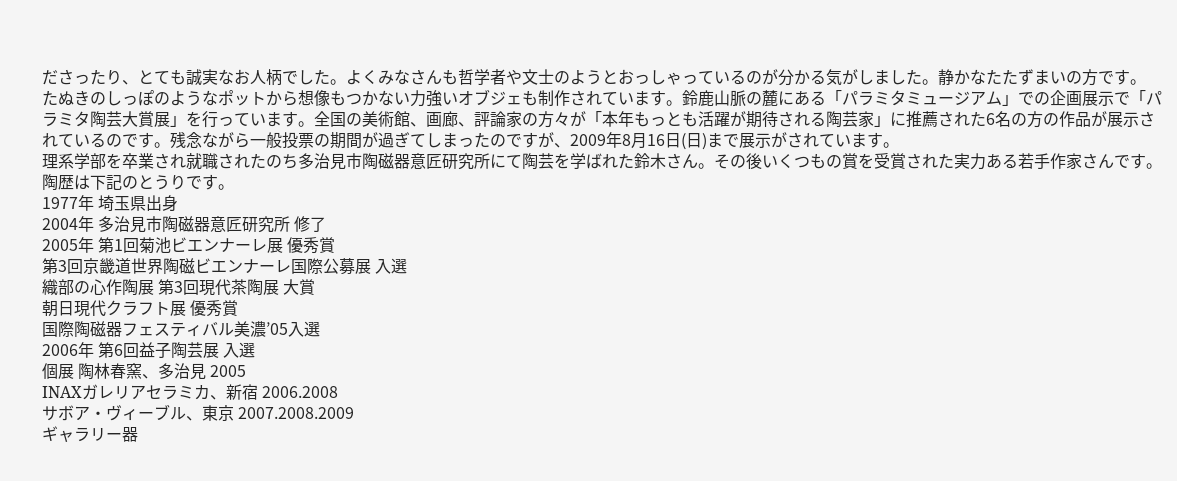ださったり、とても誠実なお人柄でした。よくみなさんも哲学者や文士のようとおっしゃっているのが分かる気がしました。静かなたたずまいの方です。
たぬきのしっぽのようなポットから想像もつかない力強いオブジェも制作されています。鈴鹿山脈の麓にある「パラミタミュージアム」での企画展示で「パラミタ陶芸大賞展」を行っています。全国の美術館、画廊、評論家の方々が「本年もっとも活躍が期待される陶芸家」に推薦された6名の方の作品が展示されているのです。残念ながら一般投票の期間が過ぎてしまったのですが、2009年8月16日(日)まで展示がされています。
理系学部を卒業され就職されたのち多治見市陶磁器意匠研究所にて陶芸を学ばれた鈴木さん。その後いくつもの賞を受賞された実力ある若手作家さんです。陶歴は下記のとうりです。
1977年 埼玉県出身
2004年 多治見市陶磁器意匠研究所 修了
2005年 第1回菊池ビエンナーレ展 優秀賞
第3回京畿道世界陶磁ビエンナーレ国際公募展 入選
織部の心作陶展 第3回現代茶陶展 大賞
朝日現代クラフト展 優秀賞
国際陶磁器フェスティバル美濃’05入選
2006年 第6回益子陶芸展 入選
個展 陶林春窯、多治見 2005
INAXガレリアセラミカ、新宿 2006.2008
サボア・ヴィーブル、東京 2007.2008.2009
ギャラリー器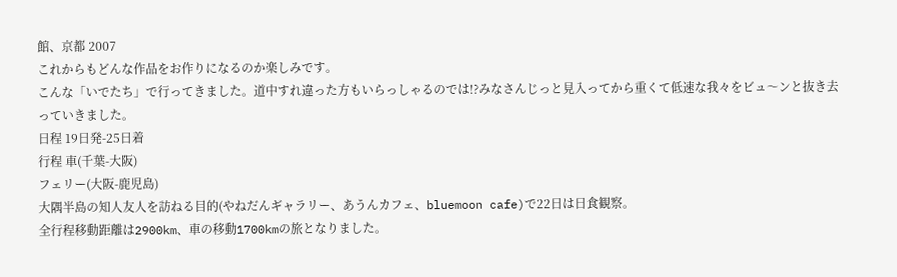館、京都 2007
これからもどんな作品をお作りになるのか楽しみです。
こんな「いでたち」で行ってきました。道中すれ違った方もいらっしゃるのでは!?みなさんじっと見入ってから重くて低速な我々をビュ〜ンと抜き去っていきました。
日程 19日発-25日着
行程 車(千葉-大阪)
フェリー(大阪-鹿児島)
大隅半島の知人友人を訪ねる目的(やねだんギャラリー、あうんカフェ、bluemoon cafe)で22日は日食観察。
全行程移動距離は2900km、車の移動1700kmの旅となりました。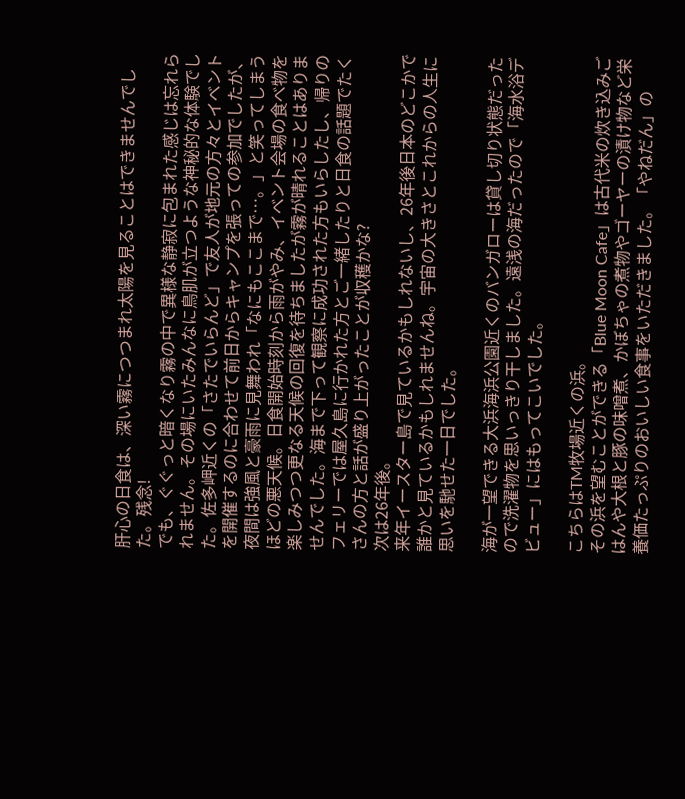肝心の日食は、深い霧につつまれ太陽を見ることはできませんでした。残念!
でも、ぐぐっと暗くなり霧の中で異様な静寂に包まれた感じは忘れられません。その場にいたみんなに鳥肌が立つような神秘的な体験でした。佐多岬近くの「さたでいらんど」で友人が地元の方々とイベントを開催するのに合わせて前日からキャンプを張っての参加でしたが、夜間は強風と豪雨に見舞われ「なにもここまで…。」と笑ってしまうほどの悪天候。日食開始時刻から雨がやみ、イベント会場の食べ物を楽しみつつ更なる天候の回復を待ちましたが霧が晴れることはありませんでした。海まで下って観察に成功された方もいらしたし、帰りのフェリーでは屋久島に行かれた方とご一緒したりと日食の話題でたくさんの方と話が盛り上がったことが収穫かな?
次は26年後。
来年イースター島で見ているかもしれないし、26年後日本のどこかで誰かと見ているかもしれませんね。宇宙の大きさとこれからの人生に思いを馳せた一日でした。

海が一望できる大浜海浜公園近くのバンガローは貸し切り状態だったので洗濯物を思いっきり干しました。遠浅の海だったので「海水浴デビュー」にはもってこいでした。

こちらはTM牧場近くの浜。
その浜を望むことができる「Blue Moon Cafe」は古代米の炊き込みごはんや大根と豚の味噌煮、かぼちゃの煮物やゴーヤーの漬け物など栄養価たっぷりのおいしい食事をいただきました。「やねだん」の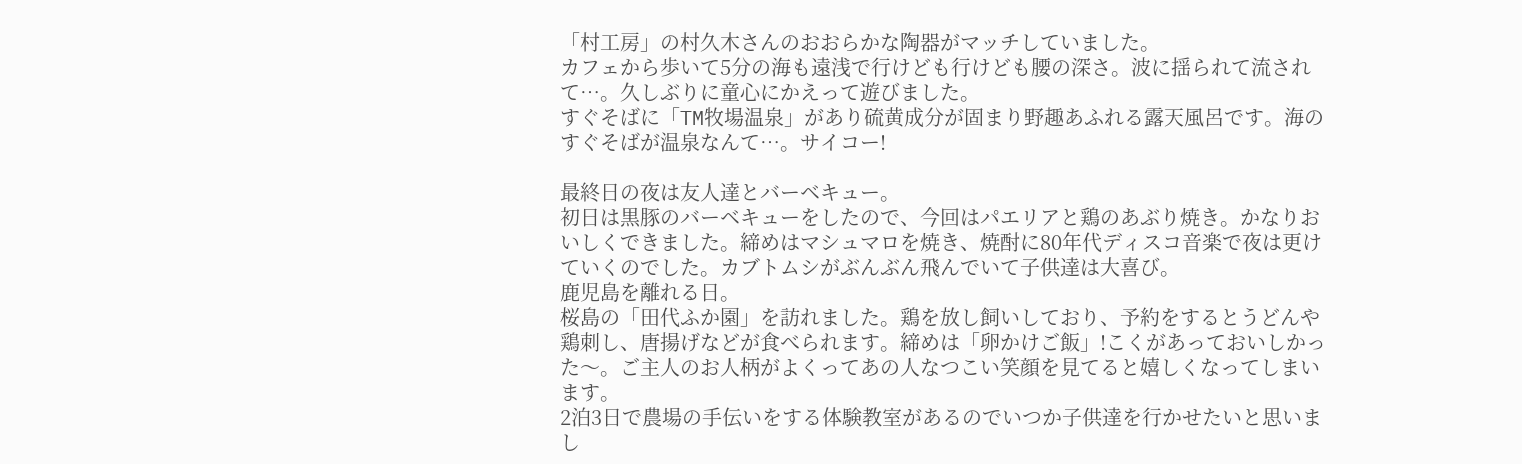「村工房」の村久木さんのおおらかな陶器がマッチしていました。
カフェから歩いて5分の海も遠浅で行けども行けども腰の深さ。波に揺られて流されて…。久しぶりに童心にかえって遊びました。
すぐそばに「TM牧場温泉」があり硫黄成分が固まり野趣あふれる露天風呂です。海のすぐそばが温泉なんて…。サイコー!

最終日の夜は友人達とバーベキュー。
初日は黒豚のバーベキューをしたので、今回はパエリアと鶏のあぶり焼き。かなりおいしくできました。締めはマシュマロを焼き、焼酎に80年代ディスコ音楽で夜は更けていくのでした。カブトムシがぶんぶん飛んでいて子供達は大喜び。
鹿児島を離れる日。
桜島の「田代ふか園」を訪れました。鶏を放し飼いしており、予約をするとうどんや鶏刺し、唐揚げなどが食べられます。締めは「卵かけご飯」!こくがあっておいしかった〜。ご主人のお人柄がよくってあの人なつこい笑顔を見てると嬉しくなってしまいます。
2泊3日で農場の手伝いをする体験教室があるのでいつか子供達を行かせたいと思いまし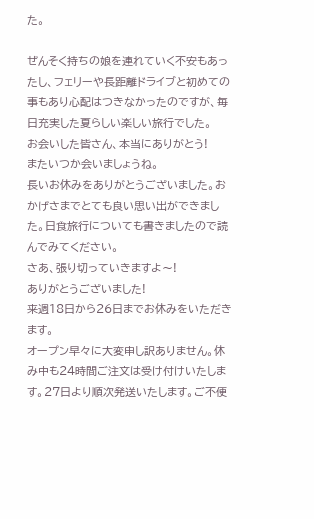た。

ぜんそく持ちの娘を連れていく不安もあったし、フェリーや長距離ドライブと初めての事もあり心配はつきなかったのですが、毎日充実した夏らしい楽しい旅行でした。
お会いした皆さん、本当にありがとう!
またいつか会いましょうね。
長いお休みをありがとうございました。おかげさまでとても良い思い出ができました。日食旅行についても書きましたので読んでみてください。
さあ、張り切っていきますよ〜!
ありがとうございました!
来週18日から26日までお休みをいただきます。
オープン早々に大変申し訳ありません。休み中も24時間ご注文は受け付けいたします。27日より順次発送いたします。ご不便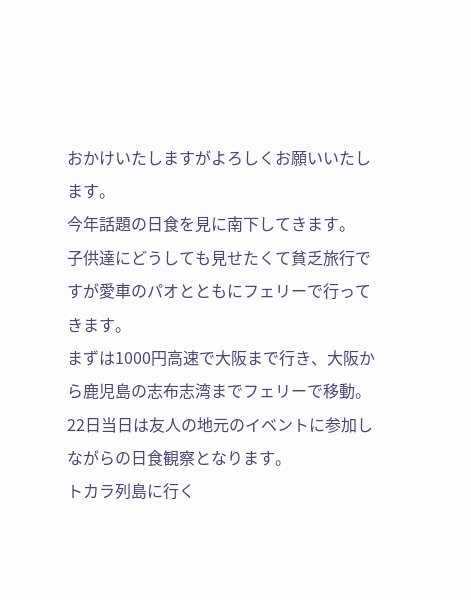おかけいたしますがよろしくお願いいたします。
今年話題の日食を見に南下してきます。
子供達にどうしても見せたくて貧乏旅行ですが愛車のパオとともにフェリーで行ってきます。
まずは1000円高速で大阪まで行き、大阪から鹿児島の志布志湾までフェリーで移動。
22日当日は友人の地元のイベントに参加しながらの日食観察となります。
トカラ列島に行く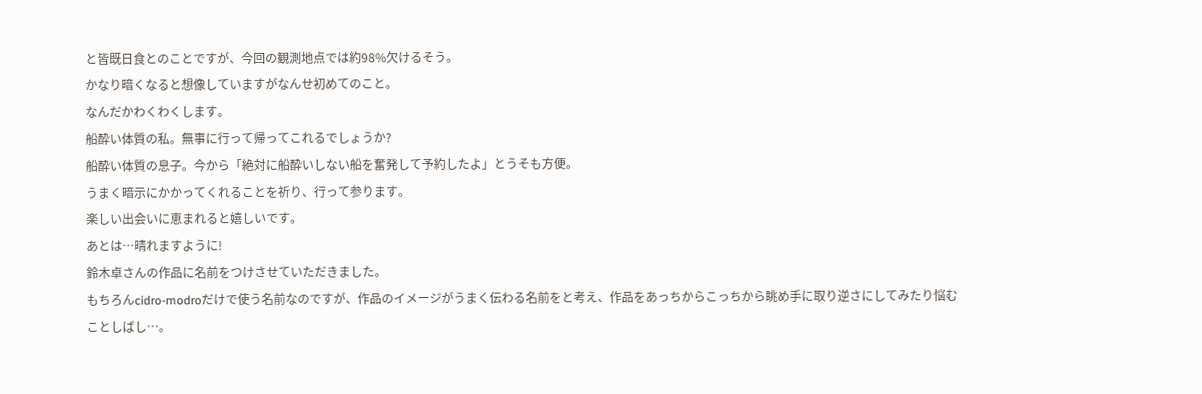と皆既日食とのことですが、今回の観測地点では約98%欠けるそう。
かなり暗くなると想像していますがなんせ初めてのこと。
なんだかわくわくします。
船酔い体質の私。無事に行って帰ってこれるでしょうか?
船酔い体質の息子。今から「絶対に船酔いしない船を奮発して予約したよ」とうそも方便。
うまく暗示にかかってくれることを祈り、行って参ります。
楽しい出会いに恵まれると嬉しいです。
あとは…晴れますように!
鈴木卓さんの作品に名前をつけさせていただきました。
もちろんcidro-modroだけで使う名前なのですが、作品のイメージがうまく伝わる名前をと考え、作品をあっちからこっちから眺め手に取り逆さにしてみたり悩むことしばし…。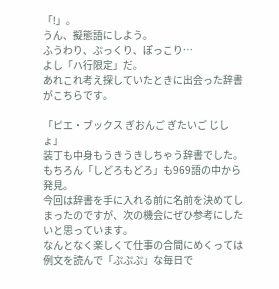「!」。
うん、擬態語にしよう。
ふうわり、ぷっくり、ぽっこり…
よし「ハ行限定」だ。
あれこれ考え探していたときに出会った辞書がこちらです。

「ピエ・ブックス ぎおんご ぎたいご じしょ」
装丁も中身もうきうきしちゃう辞書でした。
もちろん「しどろもどろ」も969語の中から発見。
今回は辞書を手に入れる前に名前を決めてしまったのですが、次の機会にぜひ参考にしたいと思っています。
なんとなく楽しくて仕事の合間にめくっては例文を読んで「ぷぷぷ」な毎日で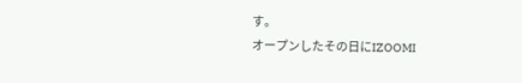す。
オープンしたその日にIZOOMI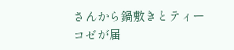さんから鍋敷きとティーコゼが届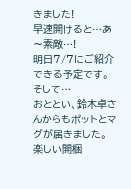きました!
早速開けると…あ〜素敵…!
明日7/7にご紹介できる予定です。
そして…
おととい、鈴木卓さんからもポットとマグが届きました。
楽しい開梱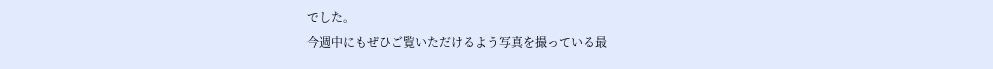でした。
今週中にもぜひご覧いただけるよう写真を撮っている最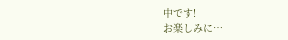中です!
お楽しみに…